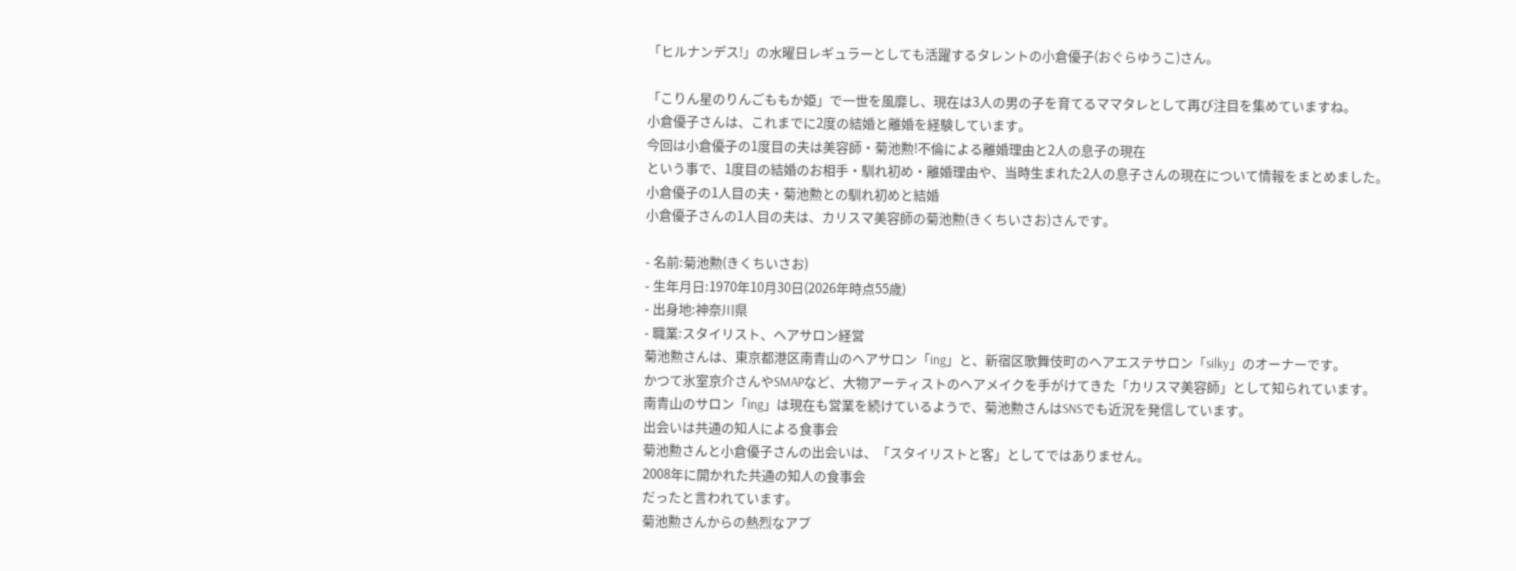「ヒルナンデス!」の水曜日レギュラーとしても活躍するタレントの小倉優子(おぐらゆうこ)さん。

「こりん星のりんごももか姫」で一世を風靡し、現在は3人の男の子を育てるママタレとして再び注目を集めていますね。
小倉優子さんは、これまでに2度の結婚と離婚を経験しています。
今回は小倉優子の1度目の夫は美容師・菊池勲!不倫による離婚理由と2人の息子の現在
という事で、1度目の結婚のお相手・馴れ初め・離婚理由や、当時生まれた2人の息子さんの現在について情報をまとめました。
小倉優子の1人目の夫・菊池勲との馴れ初めと結婚
小倉優子さんの1人目の夫は、カリスマ美容師の菊池勲(きくちいさお)さんです。

- 名前:菊池勲(きくちいさお)
- 生年月日:1970年10月30日(2026年時点55歳)
- 出身地:神奈川県
- 職業:スタイリスト、ヘアサロン経営
菊池勲さんは、東京都港区南青山のヘアサロン「ing」と、新宿区歌舞伎町のヘアエステサロン「silky」のオーナーです。
かつて氷室京介さんやSMAPなど、大物アーティストのヘアメイクを手がけてきた「カリスマ美容師」として知られています。
南青山のサロン「ing」は現在も営業を続けているようで、菊池勲さんはSNSでも近況を発信しています。
出会いは共通の知人による食事会
菊池勲さんと小倉優子さんの出会いは、「スタイリストと客」としてではありません。
2008年に開かれた共通の知人の食事会
だったと言われています。
菊池勲さんからの熱烈なアプ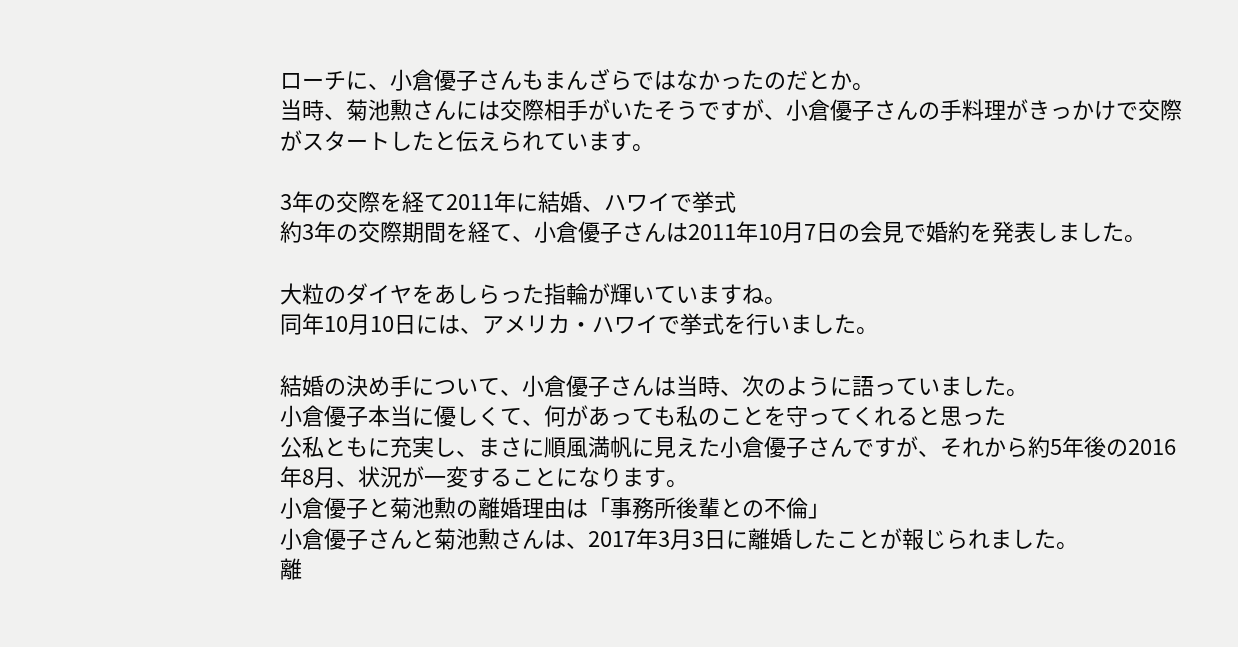ローチに、小倉優子さんもまんざらではなかったのだとか。
当時、菊池勲さんには交際相手がいたそうですが、小倉優子さんの手料理がきっかけで交際がスタートしたと伝えられています。

3年の交際を経て2011年に結婚、ハワイで挙式
約3年の交際期間を経て、小倉優子さんは2011年10月7日の会見で婚約を発表しました。

大粒のダイヤをあしらった指輪が輝いていますね。
同年10月10日には、アメリカ・ハワイで挙式を行いました。

結婚の決め手について、小倉優子さんは当時、次のように語っていました。
小倉優子本当に優しくて、何があっても私のことを守ってくれると思った
公私ともに充実し、まさに順風満帆に見えた小倉優子さんですが、それから約5年後の2016年8月、状況が一変することになります。
小倉優子と菊池勲の離婚理由は「事務所後輩との不倫」
小倉優子さんと菊池勲さんは、2017年3月3日に離婚したことが報じられました。
離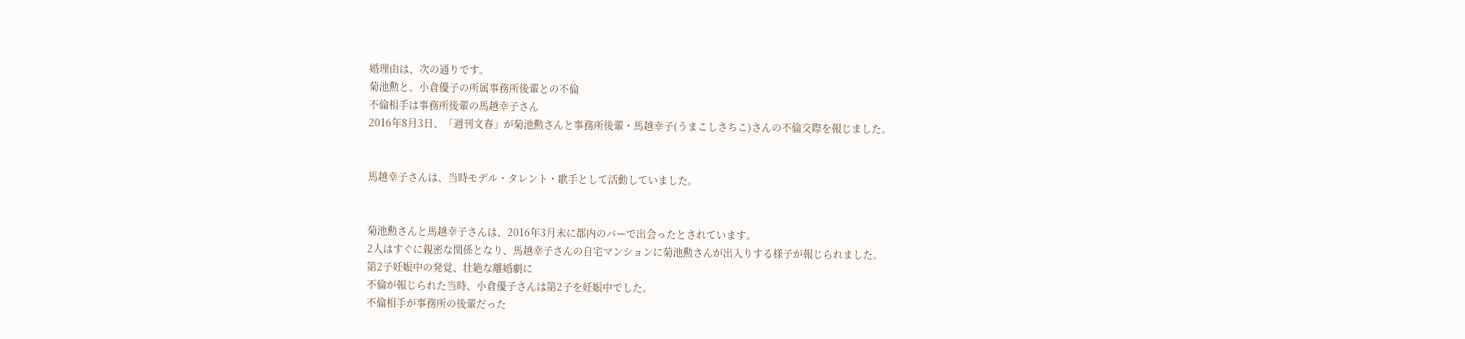婚理由は、次の通りです。
菊池勲と、小倉優子の所属事務所後輩との不倫
不倫相手は事務所後輩の馬越幸子さん
2016年8月3日、「週刊文春」が菊池勲さんと事務所後輩・馬越幸子(うまこしさちこ)さんの不倫交際を報じました。


馬越幸子さんは、当時モデル・タレント・歌手として活動していました。


菊池勲さんと馬越幸子さんは、2016年3月末に都内のバーで出会ったとされています。
2人はすぐに親密な関係となり、馬越幸子さんの自宅マンションに菊池勲さんが出入りする様子が報じられました。
第2子妊娠中の発覚、壮絶な離婚劇に
不倫が報じられた当時、小倉優子さんは第2子を妊娠中でした。
不倫相手が事務所の後輩だった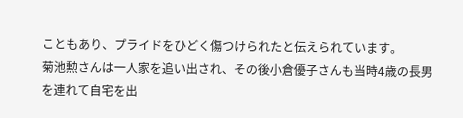こともあり、プライドをひどく傷つけられたと伝えられています。
菊池勲さんは一人家を追い出され、その後小倉優子さんも当時4歳の長男を連れて自宅を出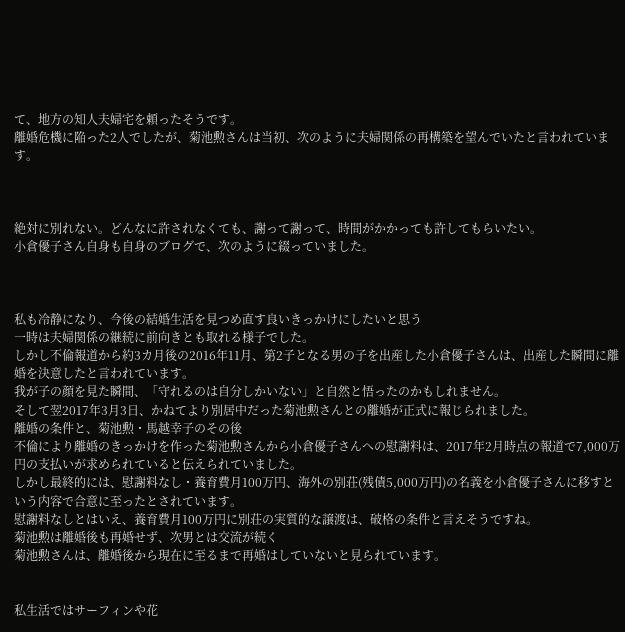て、地方の知人夫婦宅を頼ったそうです。
離婚危機に陥った2人でしたが、菊池勲さんは当初、次のように夫婦関係の再構築を望んでいたと言われています。



絶対に別れない。どんなに許されなくても、謝って謝って、時間がかかっても許してもらいたい。
小倉優子さん自身も自身のブログで、次のように綴っていました。



私も冷静になり、今後の結婚生活を見つめ直す良いきっかけにしたいと思う
一時は夫婦関係の継続に前向きとも取れる様子でした。
しかし不倫報道から約3カ月後の2016年11月、第2子となる男の子を出産した小倉優子さんは、出産した瞬間に離婚を決意したと言われています。
我が子の顔を見た瞬間、「守れるのは自分しかいない」と自然と悟ったのかもしれません。
そして翌2017年3月3日、かねてより別居中だった菊池勲さんとの離婚が正式に報じられました。
離婚の条件と、菊池勲・馬越幸子のその後
不倫により離婚のきっかけを作った菊池勲さんから小倉優子さんへの慰謝料は、2017年2月時点の報道で7,000万円の支払いが求められていると伝えられていました。
しかし最終的には、慰謝料なし・養育費月100万円、海外の別荘(残債5,000万円)の名義を小倉優子さんに移すという内容で合意に至ったとされています。
慰謝料なしとはいえ、養育費月100万円に別荘の実質的な譲渡は、破格の条件と言えそうですね。
菊池勲は離婚後も再婚せず、次男とは交流が続く
菊池勲さんは、離婚後から現在に至るまで再婚はしていないと見られています。


私生活ではサーフィンや花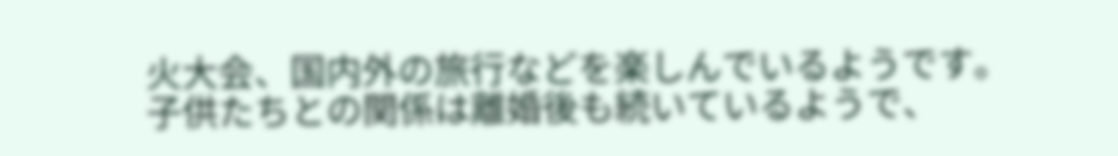火大会、国内外の旅行などを楽しんでいるようです。
子供たちとの関係は離婚後も続いているようで、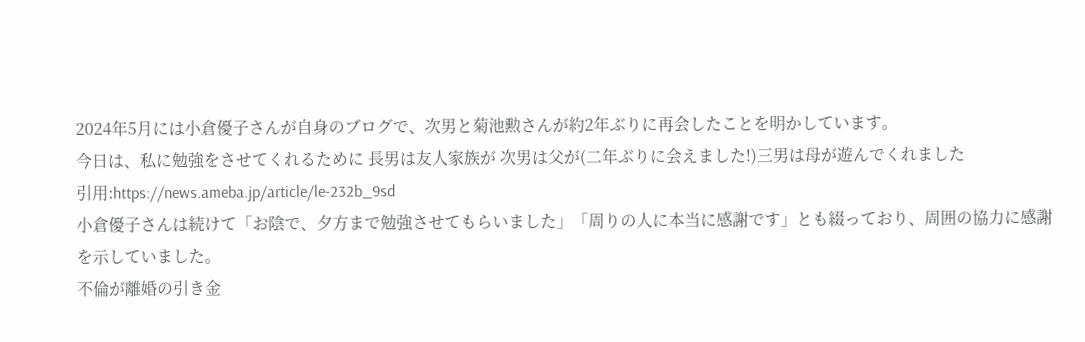2024年5月には小倉優子さんが自身のブログで、次男と菊池勲さんが約2年ぶりに再会したことを明かしています。
今日は、私に勉強をさせてくれるために 長男は友人家族が 次男は父が(二年ぶりに会えました!)三男は母が遊んでくれました
引用:https://news.ameba.jp/article/le-232b_9sd
小倉優子さんは続けて「お陰で、夕方まで勉強させてもらいました」「周りの人に本当に感謝です」とも綴っており、周囲の協力に感謝を示していました。
不倫が離婚の引き金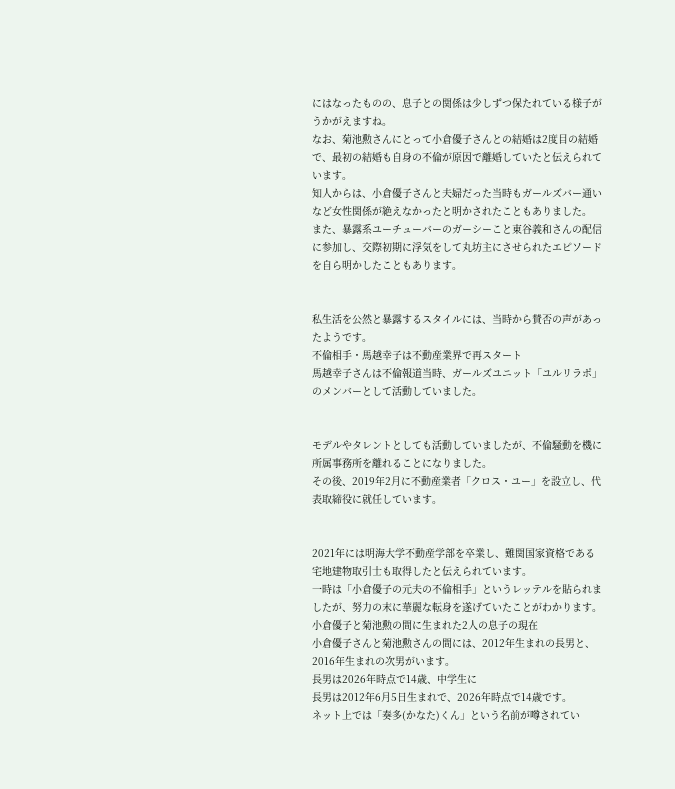にはなったものの、息子との関係は少しずつ保たれている様子がうかがえますね。
なお、菊池勲さんにとって小倉優子さんとの結婚は2度目の結婚で、最初の結婚も自身の不倫が原因で離婚していたと伝えられています。
知人からは、小倉優子さんと夫婦だった当時もガールズバー通いなど女性関係が絶えなかったと明かされたこともありました。
また、暴露系ユーチューバーのガーシーこと東谷義和さんの配信に参加し、交際初期に浮気をして丸坊主にさせられたエピソードを自ら明かしたこともあります。


私生活を公然と暴露するスタイルには、当時から賛否の声があったようです。
不倫相手・馬越幸子は不動産業界で再スタート
馬越幸子さんは不倫報道当時、ガールズユニット「ユルリラポ」のメンバーとして活動していました。


モデルやタレントとしても活動していましたが、不倫騒動を機に所属事務所を離れることになりました。
その後、2019年2月に不動産業者「クロス・ユー」を設立し、代表取締役に就任しています。


2021年には明海大学不動産学部を卒業し、難関国家資格である宅地建物取引士も取得したと伝えられています。
一時は「小倉優子の元夫の不倫相手」というレッテルを貼られましたが、努力の末に華麗な転身を遂げていたことがわかります。
小倉優子と菊池勲の間に生まれた2人の息子の現在
小倉優子さんと菊池勲さんの間には、2012年生まれの長男と、2016年生まれの次男がいます。
長男は2026年時点で14歳、中学生に
長男は2012年6月5日生まれで、2026年時点で14歳です。
ネット上では「奏多(かなた)くん」という名前が噂されてい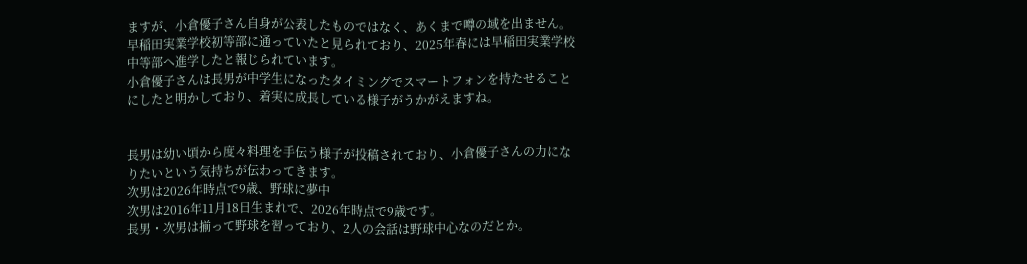ますが、小倉優子さん自身が公表したものではなく、あくまで噂の域を出ません。
早稲田実業学校初等部に通っていたと見られており、2025年春には早稲田実業学校中等部へ進学したと報じられています。
小倉優子さんは長男が中学生になったタイミングでスマートフォンを持たせることにしたと明かしており、着実に成長している様子がうかがえますね。


長男は幼い頃から度々料理を手伝う様子が投稿されており、小倉優子さんの力になりたいという気持ちが伝わってきます。
次男は2026年時点で9歳、野球に夢中
次男は2016年11月18日生まれで、2026年時点で9歳です。
長男・次男は揃って野球を習っており、2人の会話は野球中心なのだとか。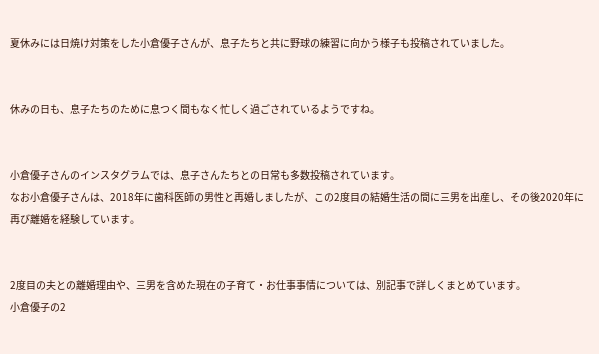夏休みには日焼け対策をした小倉優子さんが、息子たちと共に野球の練習に向かう様子も投稿されていました。


休みの日も、息子たちのために息つく間もなく忙しく過ごされているようですね。


小倉優子さんのインスタグラムでは、息子さんたちとの日常も多数投稿されています。
なお小倉優子さんは、2018年に歯科医師の男性と再婚しましたが、この2度目の結婚生活の間に三男を出産し、その後2020年に再び離婚を経験しています。


2度目の夫との離婚理由や、三男を含めた現在の子育て・お仕事事情については、別記事で詳しくまとめています。
小倉優子の2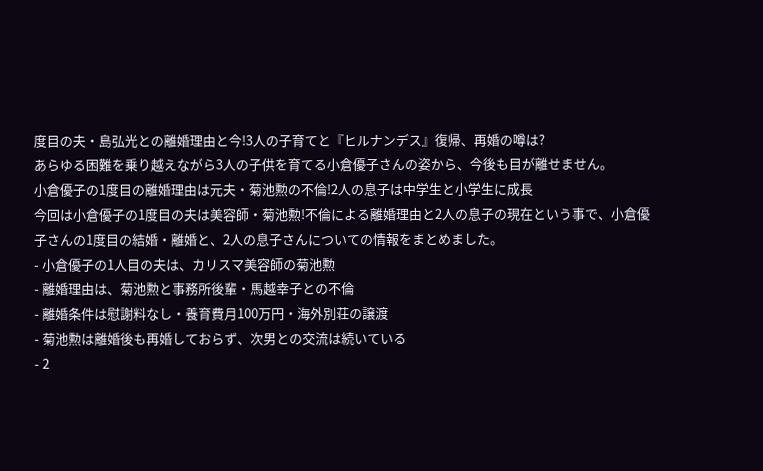度目の夫・島弘光との離婚理由と今!3人の子育てと『ヒルナンデス』復帰、再婚の噂は?
あらゆる困難を乗り越えながら3人の子供を育てる小倉優子さんの姿から、今後も目が離せません。
小倉優子の1度目の離婚理由は元夫・菊池勲の不倫!2人の息子は中学生と小学生に成長
今回は小倉優子の1度目の夫は美容師・菊池勲!不倫による離婚理由と2人の息子の現在という事で、小倉優子さんの1度目の結婚・離婚と、2人の息子さんについての情報をまとめました。
- 小倉優子の1人目の夫は、カリスマ美容師の菊池勲
- 離婚理由は、菊池勲と事務所後輩・馬越幸子との不倫
- 離婚条件は慰謝料なし・養育費月100万円・海外別荘の譲渡
- 菊池勲は離婚後も再婚しておらず、次男との交流は続いている
- 2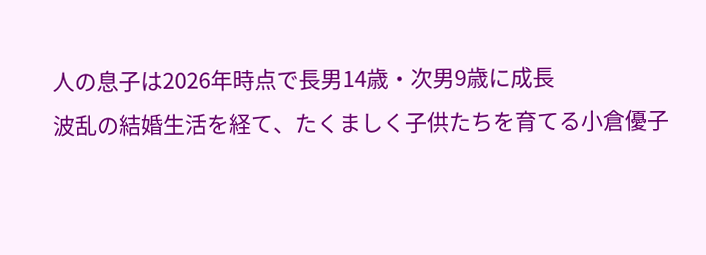人の息子は2026年時点で長男14歳・次男9歳に成長
波乱の結婚生活を経て、たくましく子供たちを育てる小倉優子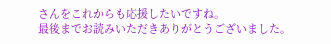さんをこれからも応援したいですね。
最後までお読みいただきありがとうございました。